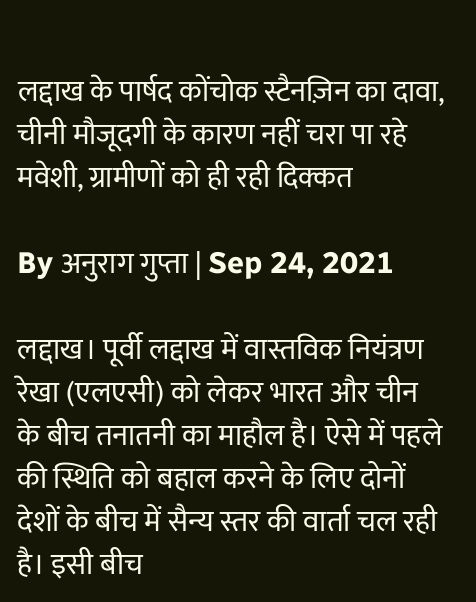लद्दाख के पार्षद कोंचोक स्टैनज़िन का दावा, चीनी मौजूदगी के कारण नहीं चरा पा रहे मवेशी, ग्रामीणों को ही रही दिक्कत

By अनुराग गुप्ता | Sep 24, 2021

लद्दाख। पूर्वी लद्दाख में वास्तविक नियंत्रण रेखा (एलएसी) को लेकर भारत और चीन के बीच तनातनी का माहौल है। ऐसे में पहले की स्थिति को बहाल करने के लिए दोनों देशों के बीच में सैन्य स्तर की वार्ता चल रही है। इसी बीच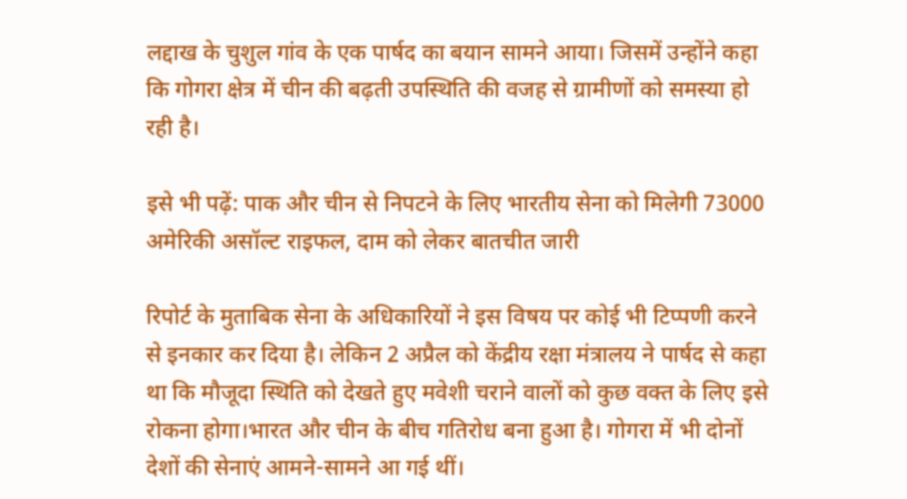लद्दाख के चुशुल गांव के एक पार्षद का बयान सामने आया। जिसमें उन्होंने कहा कि गोगरा क्षेत्र में चीन की बढ़ती उपस्थिति की वजह से ग्रामीणों को समस्या हो रही है।

इसे भी पढ़ें: पाक और चीन से निपटने के लिए भारतीय सेना को मिलेगी 73000 अमेरिकी असॉल्ट राइफल, दाम को लेकर बातचीत जारी

रिपोर्ट के मुताबिक सेना के अधिकारियों ने इस विषय पर कोई भी टिप्पणी करने से इनकार कर दिया है। लेकिन 2 अप्रैल को केंद्रीय रक्षा मंत्रालय ने पार्षद से कहा था कि मौजूदा स्थिति को देखते हुए मवेशी चराने वालों को कुछ वक्त के लिए इसे रोकना होगा।भारत और चीन के बीच गतिरोध बना हुआ है। गोगरा में भी दोनों देशों की सेनाएं आमने-सामने आ गई थीं।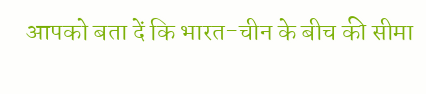आपको बता दें कि भारत-चीन के बीच की सीमा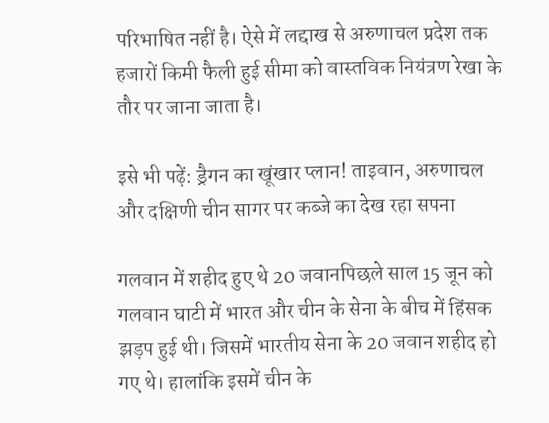परिभाषित नहीं है। ऐसे में लद्दाख से अरुणाचल प्रदेश तक हजारों किमी फैली हुई सीमा को वास्तविक नियंत्रण रेखा के तौर पर जाना जाता है।

इसे भी पढ़ें: ड्रैगन का खूंखार प्लान! ताइवान, अरुणाचल और दक्षिणी चीन सागर पर कब्जे का देख रहा सपना

गलवान में शहीद हुए थे 20 जवानपिछले साल 15 जून को गलवान घाटी में भारत और चीन के सेना के बीच में हिंसक झड़प हुई थी। जिसमें भारतीय सेना के 20 जवान शहीद हो गए थे। हालांकि इसमें चीन के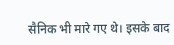सैनिक भी मारे गए थे। इसके बाद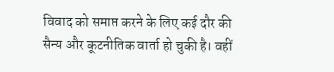विवाद को समाप्त करने के लिए कई दौर की सैन्य और कूटनीतिक वार्ता हो चुकी है। वहीं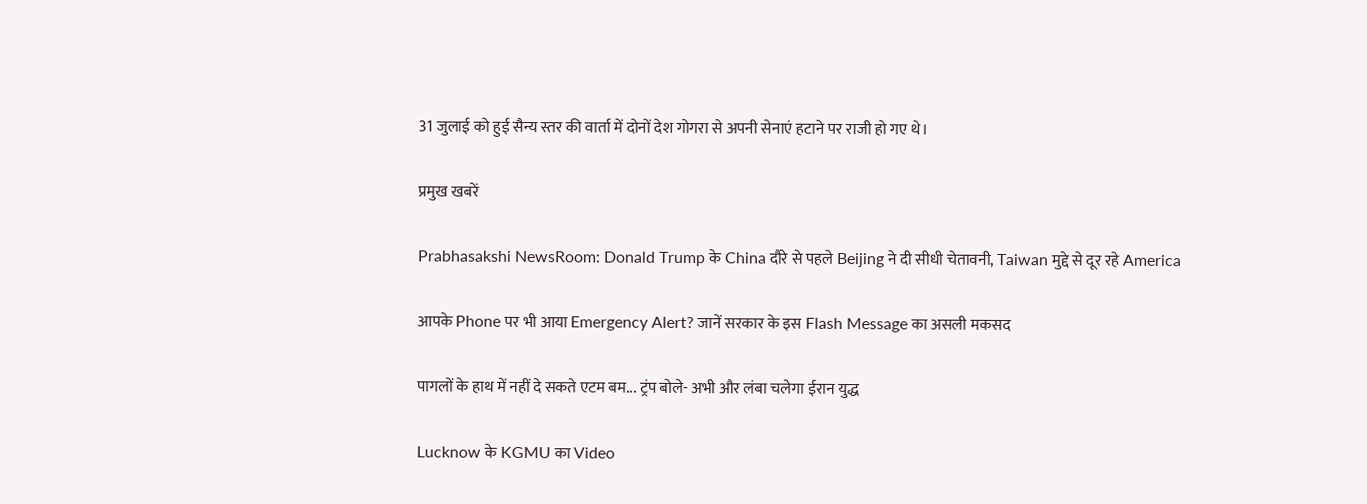31 जुलाई को हुई सैन्य स्तर की वार्ता में दोनों देश गोगरा से अपनी सेनाएं हटाने पर राजी हो गए थे।

प्रमुख खबरें

Prabhasakshi NewsRoom: Donald Trump के China दौरे से पहले Beijing ने दी सीधी चेतावनी, Taiwan मुद्दे से दूर रहे America

आपके Phone पर भी आया Emergency Alert? जानें सरकार के इस Flash Message का असली मकसद

पागलों के हाथ में नहीं दे सकते एटम बम... ट्रंप बोले- अभी और लंबा चलेगा ईरान युद्ध

Lucknow के KGMU का Video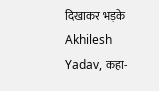दिखाकर भड़के Akhilesh Yadav, कहा-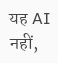यह AI नहीं,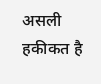असली हकीकत है